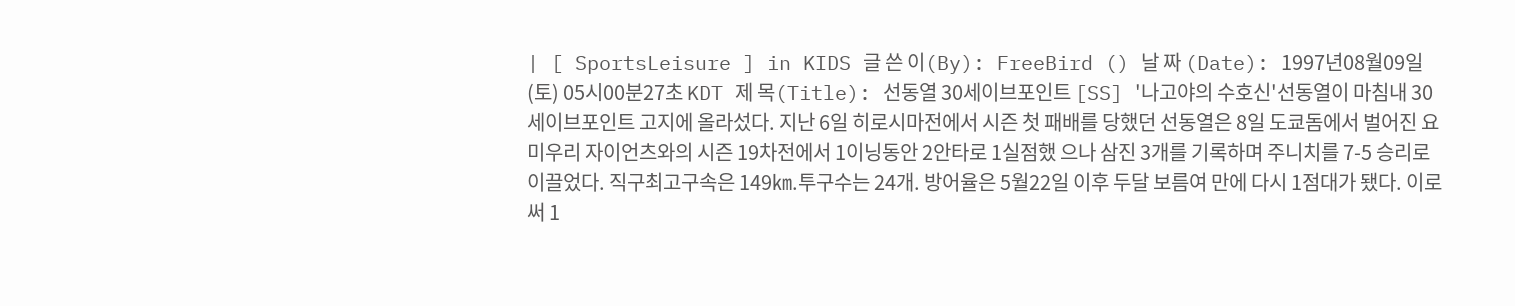| [ SportsLeisure ] in KIDS 글 쓴 이(By): FreeBird () 날 짜 (Date): 1997년08월09일(토) 05시00분27초 KDT 제 목(Title): 선동열 30세이브포인트 [SS] '나고야의 수호신'선동열이 마침내 30세이브포인트 고지에 올라섰다. 지난 6일 히로시마전에서 시즌 첫 패배를 당했던 선동열은 8일 도쿄돔에서 벌어진 요미우리 자이언츠와의 시즌 19차전에서 1이닝동안 2안타로 1실점했 으나 삼진 3개를 기록하며 주니치를 7-5 승리로 이끌었다. 직구최고구속은 149㎞.투구수는 24개. 방어율은 5월22일 이후 두달 보름여 만에 다시 1점대가 됐다. 이로써 1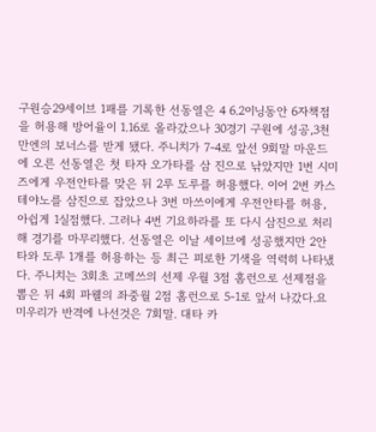구원승29세이브 1패를 기록한 선동열은 4 6.2이닝동안 6자책점을 허용해 방어율이 1.16로 올라갔으나 30경기 구원에 성공,3천만엔의 보너스를 받게 됐다. 주니치가 7-4로 앞선 9회말 마운드에 오른 선동열은 첫 타자 오가타를 삼 진으로 낚았지만 1번 시미즈에게 우전안타를 맞은 뒤 2루 도루를 허용했다. 이어 2번 카스테야노를 삼진으로 잡았으나 3번 마쓰이에게 우전안타를 허용, 아쉽게 1실점했다. 그러나 4번 기요하라를 또 다시 삼진으로 처리해 경기를 마무리했다. 선동열은 이날 세이브에 성공했지만 2안타와 도루 1개를 허용하는 등 최근 피로한 기색을 역력히 나타냈다. 주니치는 3회초 고메쓰의 선제 우월 3점 홈런으로 선제점을 뽑은 뒤 4회 파웰의 좌중월 2점 홈런으로 5-1로 앞서 나갔다.요미우리가 반격에 나선것은 7회말. 대타 카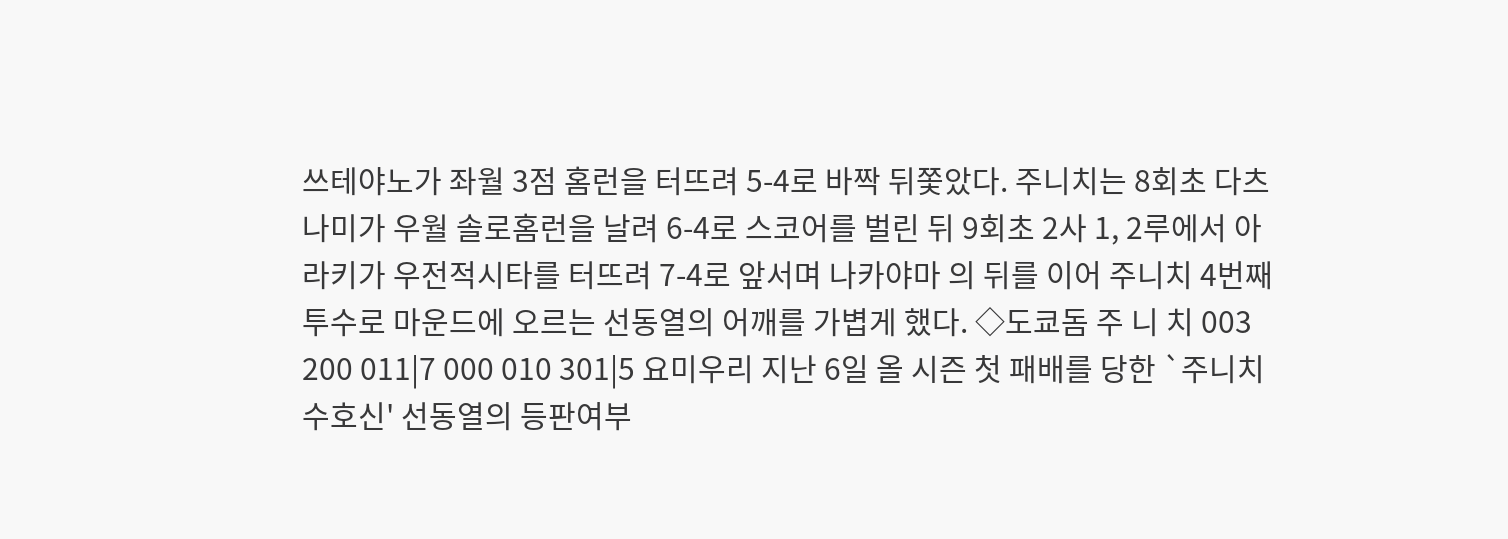쓰테야노가 좌월 3점 홈런을 터뜨려 5-4로 바짝 뒤쫓았다. 주니치는 8회초 다츠나미가 우월 솔로홈런을 날려 6-4로 스코어를 벌린 뒤 9회초 2사 1, 2루에서 아라키가 우전적시타를 터뜨려 7-4로 앞서며 나카야마 의 뒤를 이어 주니치 4번째투수로 마운드에 오르는 선동열의 어깨를 가볍게 했다. ◇도쿄돔 주 니 치 003 200 011|7 000 010 301|5 요미우리 지난 6일 올 시즌 첫 패배를 당한 `주니치 수호신' 선동열의 등판여부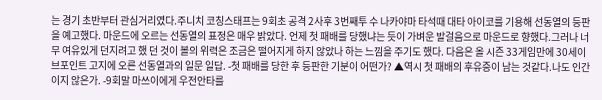는 경기 초반부터 관심거리였다.주니치 코칭스태프는 9회초 공격 2사후 3번째투 수 나카야마 타석때 대타 아이코를 기용해 선동열의 등판을 예고했다. 마운드에 오르는 선동열의 표정은 매우 밝았다. 언제 첫 패배를 당했냐는 듯이 가벼운 발걸음으로 마운드로 향했다.그러나 너무 여유있게 던지려고 했 던 것이 볼의 위력은 조금은 떨어지게 하지 않았나 하는 느낌을 주기도 했다. 다음은 올 시즌 33게임만에 30세이브포인트 고지에 오른 선동열과의 일문 일답. -첫 패배를 당한 후 등판한 기분이 어떤가? ▲역시 첫 패배의 후유증이 남는 것같다.나도 인간이지 않은가. -9회말 마쓰이에게 우전안타를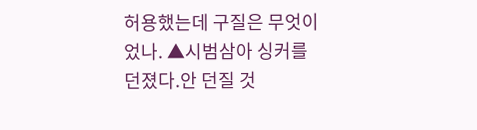허용했는데 구질은 무엇이었나. ▲시범삼아 싱커를 던졌다.안 던질 것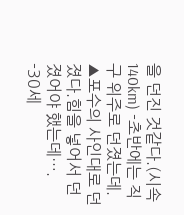을 던진 것같다.(시속 140km) -초반에는 직구 위주로 던졌는데. ▲포수의 사인대로 던졌다.힘을 넣어서 던졌어야 했는데…. -30세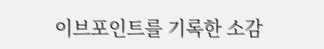이브포인트를 기록한 소감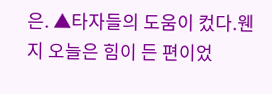은. ▲타자들의 도움이 컸다.웬지 오늘은 힘이 든 편이었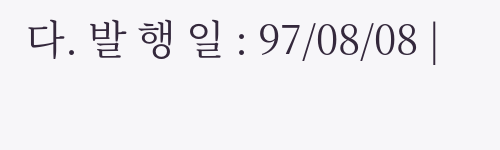다. 발 행 일 : 97/08/08 |